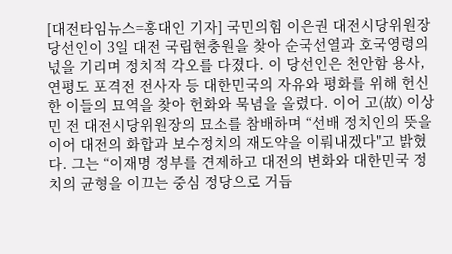[대전타임뉴스=홍대인 기자] 국민의힘 이은권 대전시당위원장 당선인이 3일 대전 국립현충원을 찾아 순국선열과 호국영령의 넋을 기리며 정치적 각오를 다졌다. 이 당선인은 천안함 용사, 연평도 포격전 전사자 등 대한민국의 자유와 평화를 위해 헌신한 이들의 묘역을 찾아 헌화와 묵념을 올렸다. 이어 고(故) 이상민 전 대전시당위원장의 묘소를 참배하며 “선배 정치인의 뜻을 이어 대전의 화합과 보수정치의 재도약을 이뤄내겠다"고 밝혔다. 그는 “이재명 정부를 견제하고 대전의 변화와 대한민국 정치의 균형을 이끄는 중심 정당으로 거듭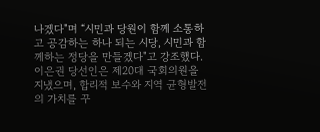나겠다"며 “시민과 당원이 함께 소통하고 공감하는 하나 되는 시당, 시민과 함께하는 정당을 만들겠다"고 강조했다.
이은권 당선인은 제20대 국회의원을 지냈으며, 합리적 보수와 지역 균형발전의 가치를 꾸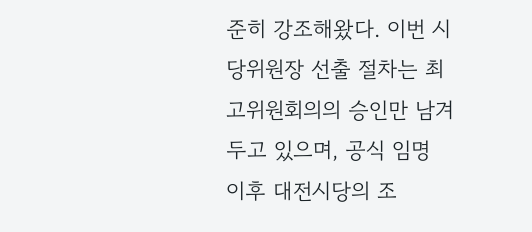준히 강조해왔다. 이번 시당위원장 선출 절차는 최고위원회의의 승인만 남겨두고 있으며, 공식 임명 이후 대전시당의 조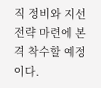직 정비와 지선 전략 마련에 본격 착수할 예정이다.